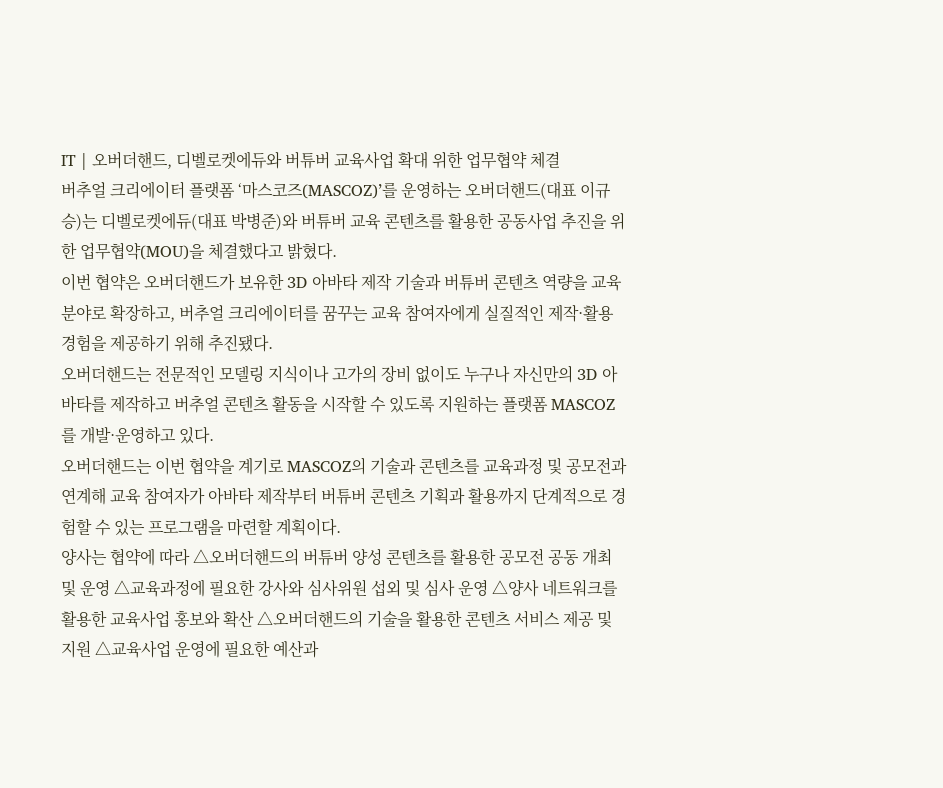IT | 오버더핸드, 디벨로켓에듀와 버튜버 교육사업 확대 위한 업무협약 체결
버추얼 크리에이터 플랫폼 ‘마스코즈(MASCOZ)’를 운영하는 오버더핸드(대표 이규승)는 디벨로켓에듀(대표 박병준)와 버튜버 교육 콘텐츠를 활용한 공동사업 추진을 위한 업무협약(MOU)을 체결했다고 밝혔다.
이번 협약은 오버더핸드가 보유한 3D 아바타 제작 기술과 버튜버 콘텐츠 역량을 교육 분야로 확장하고, 버추얼 크리에이터를 꿈꾸는 교육 참여자에게 실질적인 제작·활용 경험을 제공하기 위해 추진됐다.
오버더핸드는 전문적인 모델링 지식이나 고가의 장비 없이도 누구나 자신만의 3D 아바타를 제작하고 버추얼 콘텐츠 활동을 시작할 수 있도록 지원하는 플랫폼 MASCOZ를 개발·운영하고 있다.
오버더핸드는 이번 협약을 계기로 MASCOZ의 기술과 콘텐츠를 교육과정 및 공모전과 연계해 교육 참여자가 아바타 제작부터 버튜버 콘텐츠 기획과 활용까지 단계적으로 경험할 수 있는 프로그램을 마련할 계획이다.
양사는 협약에 따라 △오버더핸드의 버튜버 양성 콘텐츠를 활용한 공모전 공동 개최 및 운영 △교육과정에 필요한 강사와 심사위원 섭외 및 심사 운영 △양사 네트워크를 활용한 교육사업 홍보와 확산 △오버더핸드의 기술을 활용한 콘텐츠 서비스 제공 및 지원 △교육사업 운영에 필요한 예산과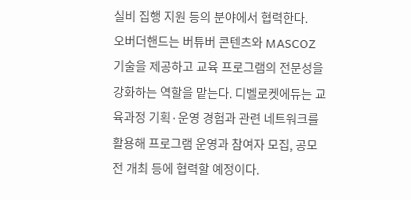실비 집행 지원 등의 분야에서 협력한다.
오버더핸드는 버튜버 콘텐츠와 MASCOZ 기술을 제공하고 교육 프로그램의 전문성을 강화하는 역할을 맡는다. 디벨로켓에듀는 교육과정 기획·운영 경험과 관련 네트워크를 활용해 프로그램 운영과 참여자 모집, 공모전 개최 등에 협력할 예정이다.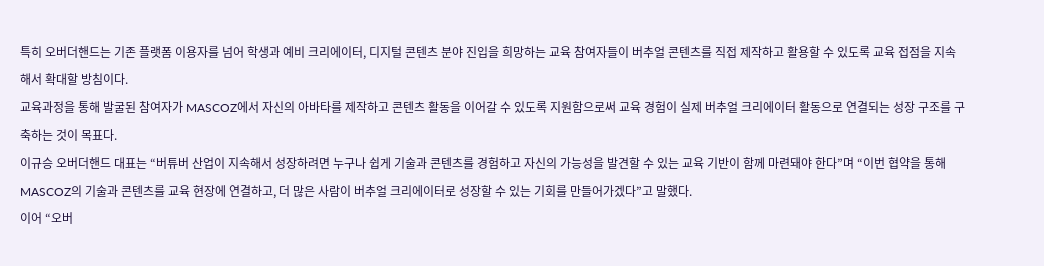특히 오버더핸드는 기존 플랫폼 이용자를 넘어 학생과 예비 크리에이터, 디지털 콘텐츠 분야 진입을 희망하는 교육 참여자들이 버추얼 콘텐츠를 직접 제작하고 활용할 수 있도록 교육 접점을 지속해서 확대할 방침이다.
교육과정을 통해 발굴된 참여자가 MASCOZ에서 자신의 아바타를 제작하고 콘텐츠 활동을 이어갈 수 있도록 지원함으로써 교육 경험이 실제 버추얼 크리에이터 활동으로 연결되는 성장 구조를 구축하는 것이 목표다.
이규승 오버더핸드 대표는 “버튜버 산업이 지속해서 성장하려면 누구나 쉽게 기술과 콘텐츠를 경험하고 자신의 가능성을 발견할 수 있는 교육 기반이 함께 마련돼야 한다”며 “이번 협약을 통해 MASCOZ의 기술과 콘텐츠를 교육 현장에 연결하고, 더 많은 사람이 버추얼 크리에이터로 성장할 수 있는 기회를 만들어가겠다”고 말했다.
이어 “오버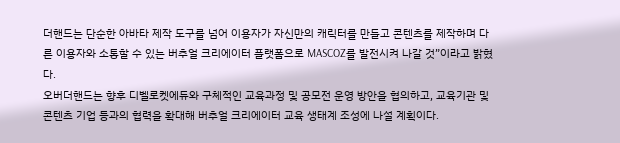더핸드는 단순한 아바타 제작 도구를 넘어 이용자가 자신만의 캐릭터를 만들고 콘텐츠를 제작하며 다른 이용자와 소통할 수 있는 버추얼 크리에이터 플랫폼으로 MASCOZ를 발전시켜 나갈 것”이라고 밝혔다.
오버더핸드는 향후 디벨로켓에듀와 구체적인 교육과정 및 공모전 운영 방안을 협의하고, 교육기관 및 콘텐츠 기업 등과의 협력을 확대해 버추얼 크리에이터 교육 생태계 조성에 나설 계획이다.